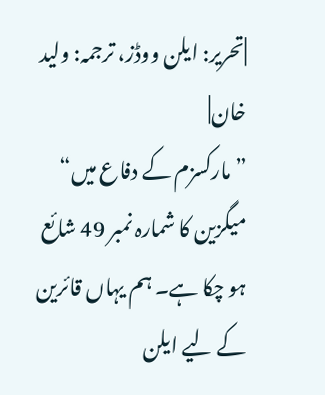|تحریر: ایلن ووڈز، ترجمہ: ولید خان|
”مارکسزم کے دفاع میں“ میگزین کا شمارہ نمبر 49 شائع ہو چکا ہے۔ ہم یہاں قائرین کے لیے ایلن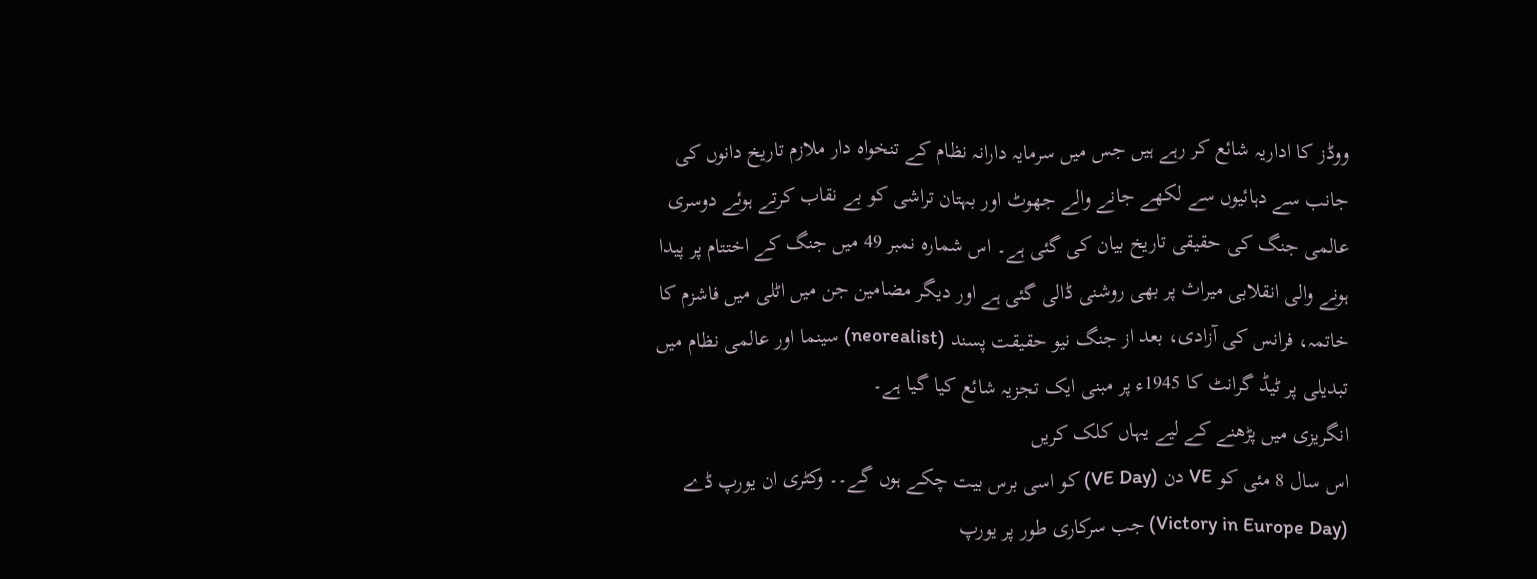ووڈز کا اداریہ شائع کر رہے ہیں جس میں سرمایہ دارانہ نظام کے تنخواہ دار ملازم تاریخ دانوں کی جانب سے دہائیوں سے لکھے جانے والے جھوٹ اور بہتان تراشی کو بے نقاب کرتے ہوئے دوسری عالمی جنگ کی حقیقی تاریخ بیان کی گئی ہے۔ اس شمارہ نمبر 49 میں جنگ کے اختتام پر پیدا ہونے والی انقلابی میراث پر بھی روشنی ڈالی گئی ہے اور دیگر مضامین جن میں اٹلی میں فاشزم کا خاتمہ، فرانس کی آزادی، بعد از جنگ نیو حقیقت پسند (neorealist) سینما اور عالمی نظام میں تبدیلی پر ٹیڈ گرانٹ کا 1945ء پر مبنی ایک تجزیہ شائع کیا گیا ہے۔
انگریزی میں پڑھنے کے لیے یہاں کلک کریں
اس سال 8 مئی کو VE دن (VE Day) کو اسی برس بیت چکے ہوں گے۔۔ وکٹری ان یورپ ڈے (Victory in Europe Day) جب سرکاری طور پر یورپ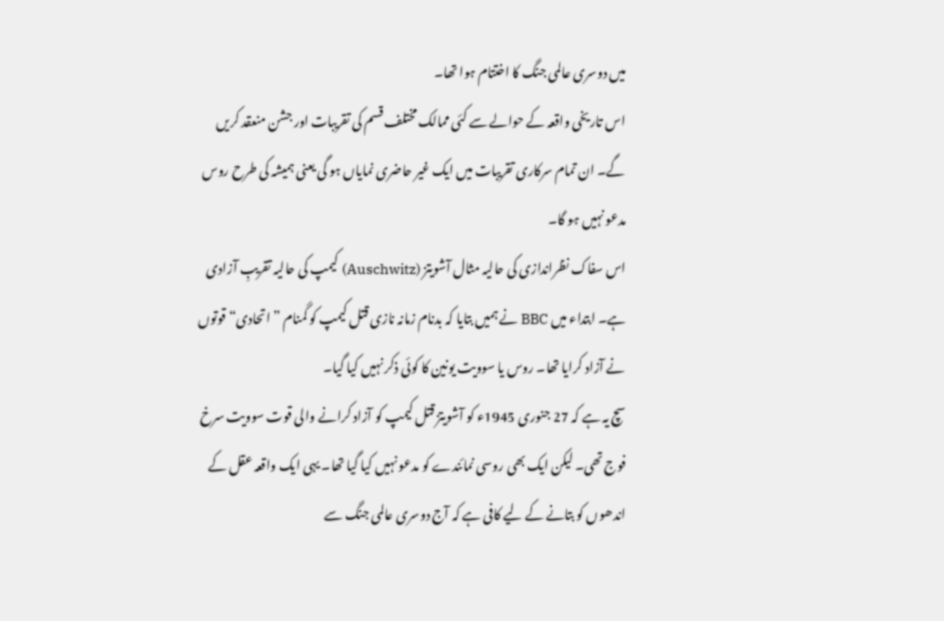میں دوسری عالمی جنگ کا اختتام ہوا تھا۔
اس تاریخی واقعہ کے حوالے سے کئی ممالک مختلف قسم کی تقریبات اور جشن منعقد کریں گے۔ ان تمام سرکاری تقریبات میں ایک غیر حاضری نمایاں ہو گی یعنی ہمیشہ کی طرح روس مدعو نہیں ہو گا۔
اس سفاک نظراندازی کی حالیہ مثال آشویتز (Auschwitz) کیمپ کی حالیہ تقریبِ آزادی ہے۔ ابتداء میں BBC نے ہمیں بتایا کہ بدنام زمانہ نازی قتل کیمپ کو گمنام ”اتحادی“ قوتوں نے آزاد کرایا تھا۔ روس یا سوویت یونین کا کوئی ذکر نہیں کیا گیا۔
سچ یہ ہے کہ 27 جنوری 1945ء کو آشویتز قتل کیمپ کو آزاد کرانے والی قوت سوویت سرخ فوج تھی۔ لیکن ایک بھی روسی نمائندے کو مدعو نہیں کیا گیا تھا۔ یہی ایک واقعہ عقل کے اندھوں کو بتانے کے لیے کافی ہے کہ آج دوسری عالمی جنگ سے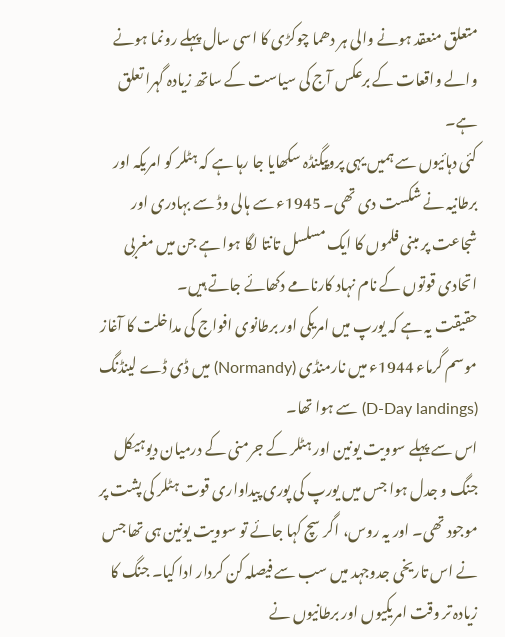متعلق منعقد ہونے والی ہر دھما چوکڑی کا اسی سال پہلے رونما ہونے والے واقعات کے برعکس آج کی سیاست کے ساتھ زیادہ گہرا تعلق ہے۔
کئی دہائیوں سے ہمیں یہی پروپیگنڈہ سکھایا جا رہا ہے کہ ہٹلر کو امریکہ اور برطانیہ نے شکست دی تھی۔ 1945ء سے ہالی وڈ سے بہادری اور شجاعت پر مبنی فلموں کا ایک مسلسل تانتا لگا ہوا ہے جن میں مغربی اتحادی قوتوں کے نام نہاد کارنامے دکھائے جاتے ہیں۔
حقیقت یہ ہے کہ یورپ میں امریکی اور برطانوی افواج کی مداخلت کا آغاز موسم گرماء 1944ء میں نارمنڈی (Normandy) میں ڈی ڈے لینڈنگ (D-Day landings) سے ہوا تھا۔
اس سے پہلے سوویت یونین اور ہٹلر کے جرمنی کے درمیان دیوہیکل جنگ و جدل ہوا جس میں یورپ کی پوری پیداواری قوت ہٹلر کی پشت پر موجود تھی۔ اور یہ روس، اگر سچ کہا جائے تو سوویت یونین ہی تھا جس نے اس تاریخی جدوجہد میں سب سے فیصلہ کن کردار ادا کیا۔ جنگ کا زیادہ تر وقت امریکیوں اور برطانیوں نے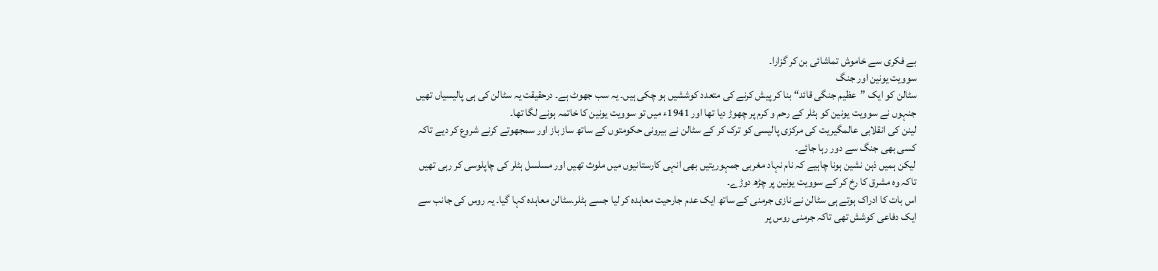بے فکری سے خاموش تماشائی بن کر گزارا۔
سوویت یونین اور جنگ
سٹالن کو ایک ”عظیم جنگی قائد“ بنا کر پیش کرنے کی متعدد کوششیں ہو چکی ہیں۔ یہ سب جھوٹ ہے۔ درحقیقت یہ سٹالن کی ہی پالیسیاں تھیں جنہوں نے سوویت یونین کو ہٹلر کے رحم و کرم پر چھوڑ دیا تھا اور 1941ء میں تو سوویت یونین کا خاتمہ ہونے لگا تھا۔
لینن کی انقلابی عالمگیریت کی مرکزی پالیسی کو ترک کر کے سٹالن نے بیرونی حکومتوں کے ساتھ ساز باز اور سمجھوتے کرنے شروع کر دیے تاکہ کسی بھی جنگ سے دور رہا جائے۔
لیکن ہمیں ذہن نشین ہونا چاہیے کہ نام نہاد مغربی جمہوریتیں بھی انہی کارستانیوں میں ملوث تھیں اور مسلسل ہٹلر کی چاپلوسی کر رہی تھیں تاکہ وہ مشرق کا رخ کر کے سوویت یونین پر چڑھ دوڑے۔
اس بات کا ادراک ہوتے ہی سٹالن نے نازی جرمنی کے ساتھ ایک عدم جارحیت معاہدہ کر لیا جسے ہٹلر۔سٹالن معاہدہ کہا گیا۔ یہ روس کی جانب سے ایک دفاعی کوشش تھی تاکہ جرمنی روس پر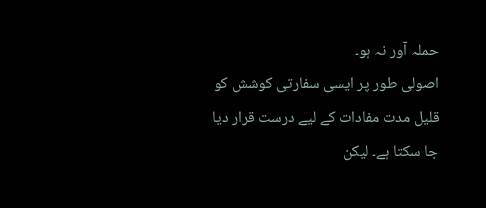حملہ آور نہ ہو۔
اصولی طور پر ایسی سفارتی کوشش کو قلیل مدت مفادات کے لیے درست قرار دیا جا سکتا ہے۔ لیکن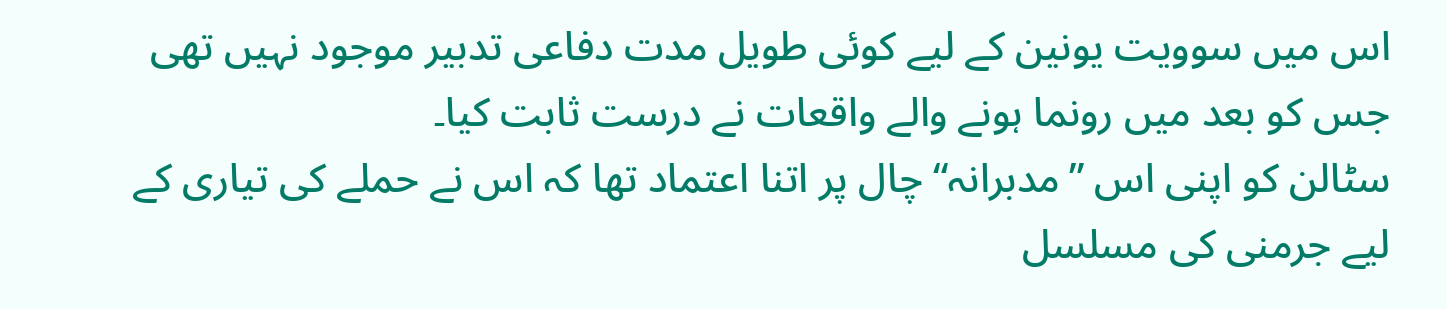اس میں سوویت یونین کے لیے کوئی طویل مدت دفاعی تدبیر موجود نہیں تھی جس کو بعد میں رونما ہونے والے واقعات نے درست ثابت کیا۔
سٹالن کو اپنی اس ”مدبرانہ“ چال پر اتنا اعتماد تھا کہ اس نے حملے کی تیاری کے لیے جرمنی کی مسلسل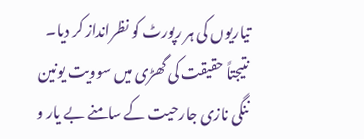تیاریوں کی ہر رپورٹ کو نظرانداز کر دیا۔ نتیجتاً حقیقت کی گھڑی میں سوویت یونین ننگی نازی جارحیت کے سامنے بے یار و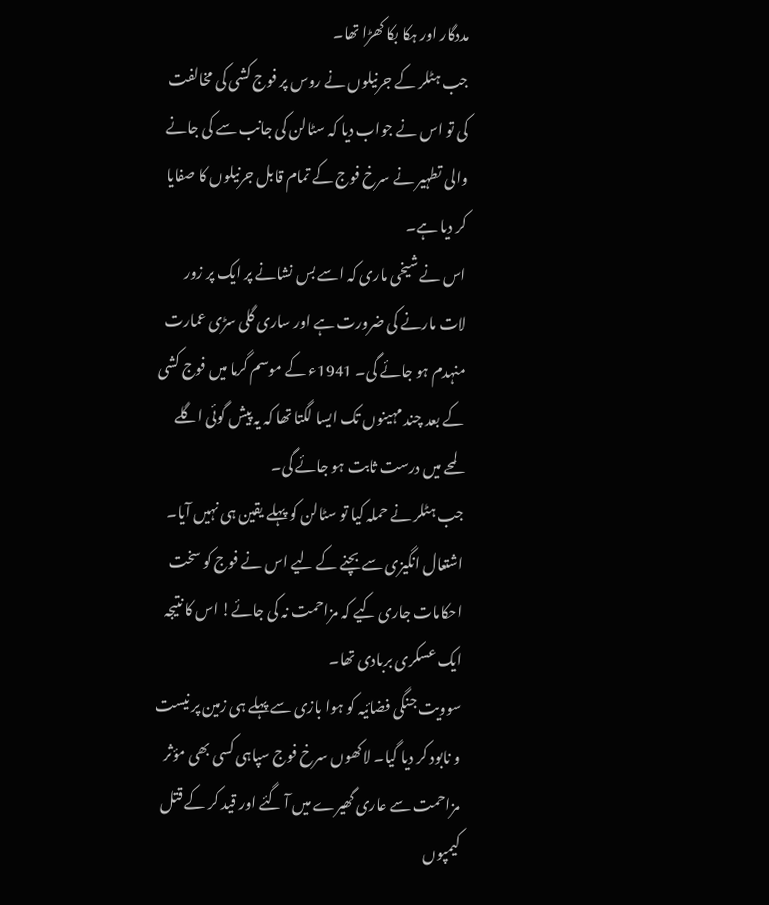مددگار اور ہکا بکا کھڑا تھا۔
جب ہٹلر کے جرنیلوں نے روس پر فوج کشی کی مخالفت کی تو اس نے جواب دیا کہ سٹالن کی جانب سے کی جانے والی تطہیر نے سرخ فوج کے تمام قابل جرنیلوں کا صفایا کر دیا ہے۔
اس نے شیخی ماری کہ اسے بس نشانے پر ایک پر زور لات مارنے کی ضرورت ہے اور ساری گلی سڑی عمارت منہدم ہو جائے گی۔ 1941ء کے موسم گرما میں فوج کشی کے بعد چند مہینوں تک ایسا لگتا تھا کہ یہ پیش گوئی اگلے لمحے میں درست ثابت ہو جائے گی۔
جب ہٹلر نے حملہ کیا تو سٹالن کو پہلے یقین ہی نہیں آیا۔ اشتعال انگیزی سے بچنے کے لیے اس نے فوج کو سخت احکامات جاری کیے کہ مزاحمت نہ کی جائے! اس کا نتیجہ ایک عسکری بربادی تھا۔
سوویت جنگی فضائیہ کو ہوا بازی سے پہلے ہی زمین پر نیست و نابود کر دیا گیا۔ لاکھوں سرخ فوج سپاہی کسی بھی مؤثر مزاحمت سے عاری گھیرے میں آ گئے اور قید کر کے قتل کیمپوں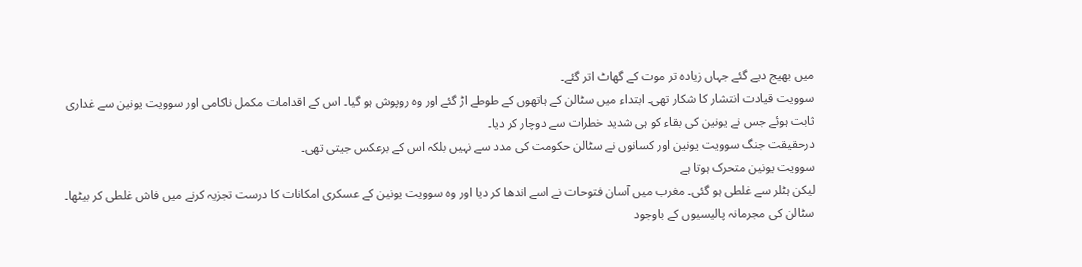میں بھیج دیے گئے جہاں زیادہ تر موت کے گھاٹ اتر گئے۔
سوویت قیادت انتشار کا شکار تھی۔ ابتداء میں سٹالن کے ہاتھوں کے طوطے اڑ گئے اور وہ روپوش ہو گیا۔ اس کے اقدامات مکمل ناکامی اور سوویت یونین سے غداری ثابت ہوئے جس نے یونین کی بقاء کو ہی شدید خطرات سے دوچار کر دیا۔
درحقیقت جنگ سوویت یونین اور کسانوں نے سٹالن حکومت کی مدد سے نہیں بلکہ اس کے برعکس جیتی تھی۔
سوویت یونین متحرک ہوتا ہے
لیکن ہٹلر سے غلطی ہو گئی۔ مغرب میں آسان فتوحات نے اسے اندھا کر دیا اور وہ سوویت یونین کے عسکری امکانات کا درست تجزیہ کرنے میں فاش غلطی کر بیٹھا۔ سٹالن کی مجرمانہ پالیسیوں کے باوجود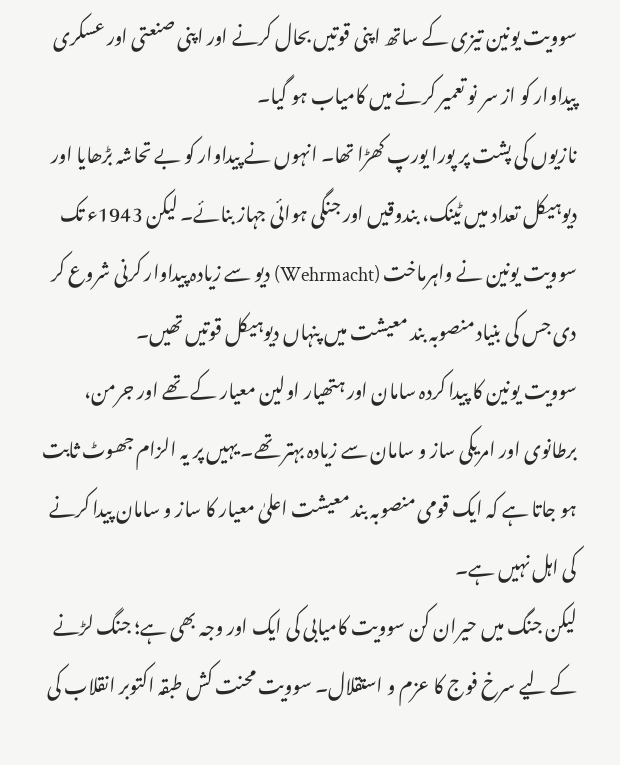سوویت یونین تیزی کے ساتھ اپنی قوتیں بحال کرنے اور اپنی صنعتی اور عسکری پیداوار کو از سر نو تعمیر کرنے میں کامیاب ہو گیا۔
نازیوں کی پشت پر پورا یورپ کھڑا تھا۔ انہوں نے پیداوار کو بے تحاشہ بڑھایا اور دیوہیکل تعداد میں ٹینک، بندوقیں اور جنگی ہوائی جہاز بنائے۔ لیکن 1943ء تک سوویت یونین نے واہرماخت (Wehrmacht) دیو سے زیادہ پیداوار کرنی شروع کر دی جس کی بنیاد منصوبہ بند معیشت میں پنہاں دیوہیکل قوتیں تھیں۔
سوویت یونین کا پیدا کردہ سامان اور ہتھیار اولین معیار کے تھے اور جرمن، برطانوی اور امریکی ساز و سامان سے زیادہ بہتر تھے۔ یہیں پر یہ الزام جھوٹ ثابت ہو جاتا ہے کہ ایک قومی منصوبہ بند معیشت اعلیٰ معیار کا ساز و سامان پیدا کرنے کی اہل نہیں ہے۔
لیکن جنگ میں حیران کن سوویت کامیابی کی ایک اور وجہ بھی ہے؛ جنگ لڑنے کے لیے سرخ فوج کا عزم و استقلال۔ سوویت محنت کش طبقہ اکتوبر انقلاب کی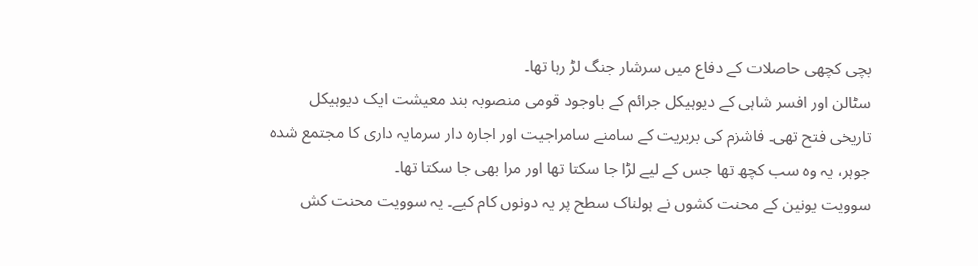بچی کچھی حاصلات کے دفاع میں سرشار جنگ لڑ رہا تھا۔
سٹالن اور افسر شاہی کے دیوہیکل جرائم کے باوجود قومی منصوبہ بند معیشت ایک دیوہیکل تاریخی فتح تھی۔ فاشزم کی بربریت کے سامنے سامراجیت اور اجارہ دار سرمایہ داری کا مجتمع شدہ جوہر، یہ وہ سب کچھ تھا جس کے لیے لڑا جا سکتا تھا اور مرا بھی جا سکتا تھا۔
سوویت یونین کے محنت کشوں نے ہولناک سطح پر یہ دونوں کام کیے۔ یہ سوویت محنت کش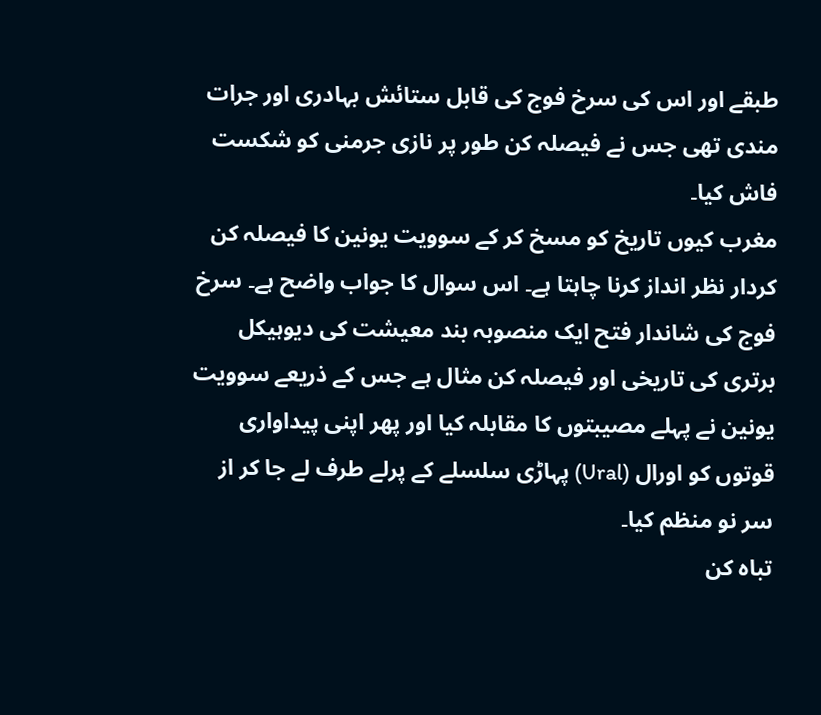طبقے اور اس کی سرخ فوج کی قابل ستائش بہادری اور جرات مندی تھی جس نے فیصلہ کن طور پر نازی جرمنی کو شکست فاش کیا۔
مغرب کیوں تاریخ کو مسخ کر کے سوویت یونین کا فیصلہ کن کردار نظر انداز کرنا چاہتا ہے۔ اس سوال کا جواب واضح ہے۔ سرخ فوج کی شاندار فتح ایک منصوبہ بند معیشت کی دیوہیکل برتری کی تاریخی اور فیصلہ کن مثال ہے جس کے ذریعے سوویت یونین نے پہلے مصیبتوں کا مقابلہ کیا اور پھر اپنی پیداواری قوتوں کو اورال (Ural) پہاڑی سلسلے کے پرلے طرف لے جا کر از سر نو منظم کیا۔
تباہ کن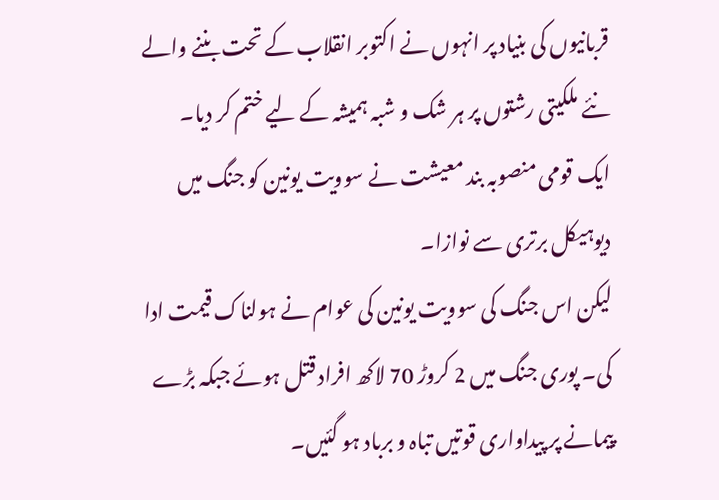قربانیوں کی بنیاد پر انہوں نے اکتوبر انقلاب کے تحت بننے والے نئے ملکیتی رشتوں پر ہر شک و شبہ ہمیشہ کے لیے ختم کر دیا۔
ایک قومی منصوبہ بند معیشت نے سوویت یونین کو جنگ میں دیوہیکل برتری سے نوازا۔
لیکن اس جنگ کی سوویت یونین کی عوام نے ہولناک قیمت ادا کی۔ پوری جنگ میں 2 کروڑ 70 لاکھ افراد قتل ہوئے جبکہ بڑے پیمانے پر پیداواری قوتیں تباہ و برباد ہو گئیں۔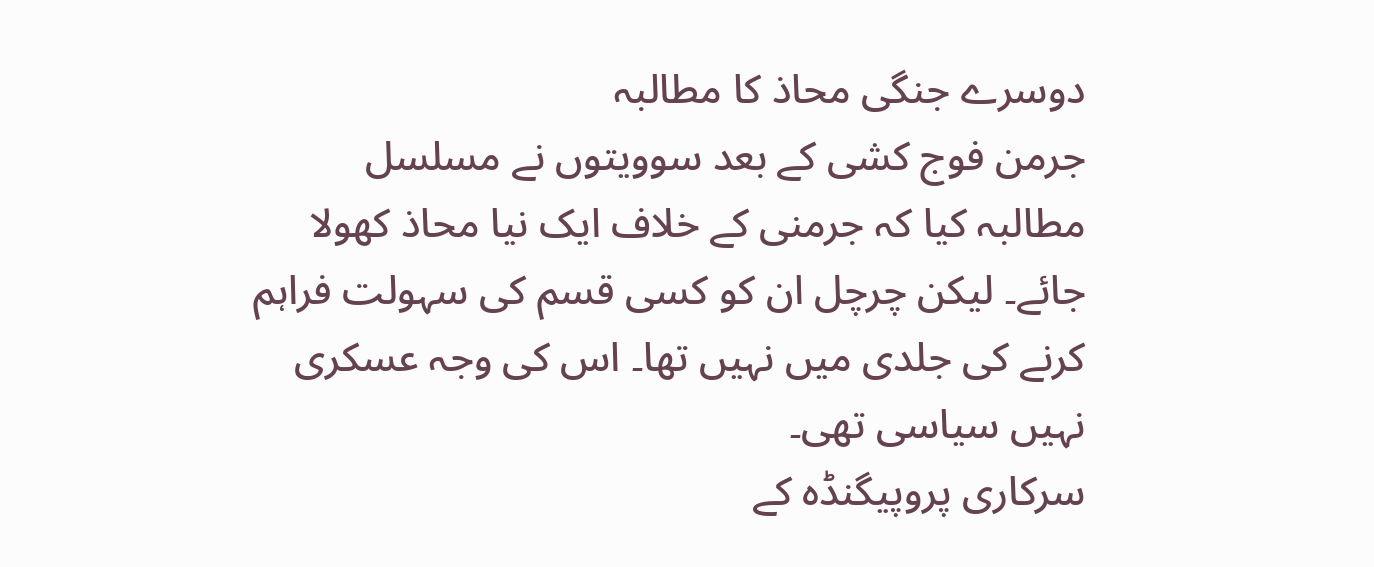دوسرے جنگی محاذ کا مطالبہ
جرمن فوج کشی کے بعد سوویتوں نے مسلسل مطالبہ کیا کہ جرمنی کے خلاف ایک نیا محاذ کھولا جائے۔ لیکن چرچل ان کو کسی قسم کی سہولت فراہم کرنے کی جلدی میں نہیں تھا۔ اس کی وجہ عسکری نہیں سیاسی تھی۔
سرکاری پروپیگنڈہ کے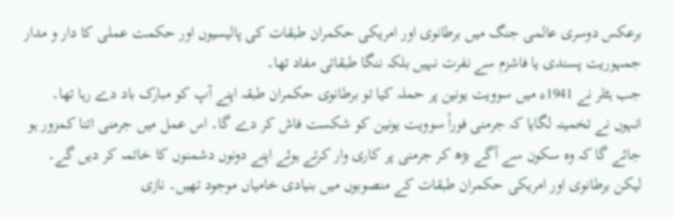برعکس دوسری عالمی جنگ میں برطانوی اور امریکی حکمران طبقات کی پالیسیوں اور حکمت عملی کا دار و مدار جمہوریت پسندی یا فاشزم سے نفرت نہیں بلکہ ننگا طبقاتی مفاد تھا۔
جب ہٹلر نے 1941ء میں سوویت یونین پر حملہ کیا تو برطانوی حکمران طبقہ اپنے آپ کو مبارک باد دے رہا تھا۔ انہوں نے تخمینہ لگایا کہ جرمنی فوراً سوویت یونین کو شکست فاش کر دے گا۔ اس عمل میں جرمنی اتنا کمزور ہو جائے گا کہ وہ سکون سے آگے بڑھ کر جرمنی پر کاری وار کرتے ہوئے اپنے دونوں دشمنوں کا خاتمہ کر دیں گے۔
لیکن برطانوی اور امریکی حکمران طبقات کے منصوبوں میں بنیادی خامیاں موجود تھیں۔ نازی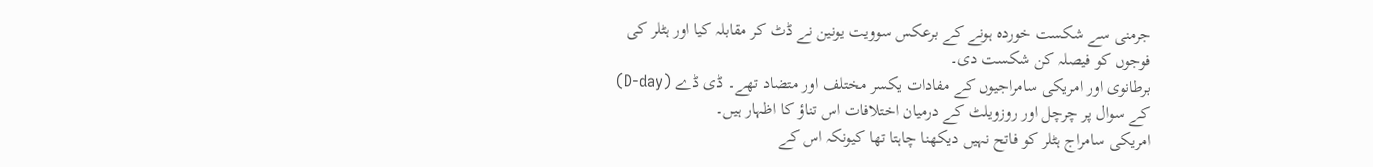جرمنی سے شکست خوردہ ہونے کے برعکس سوویت یونین نے ڈٹ کر مقابلہ کیا اور ہٹلر کی فوجوں کو فیصلہ کن شکست دی۔
برطانوی اور امریکی سامراجیوں کے مفادات یکسر مختلف اور متضاد تھے۔ ڈی ڈے (D-day) کے سوال پر چرچل اور روزویلٹ کے درمیان اختلافات اس تناؤ کا اظہار ہیں۔
امریکی سامراج ہٹلر کو فاتح نہیں دیکھنا چاہتا تھا کیونکہ اس کے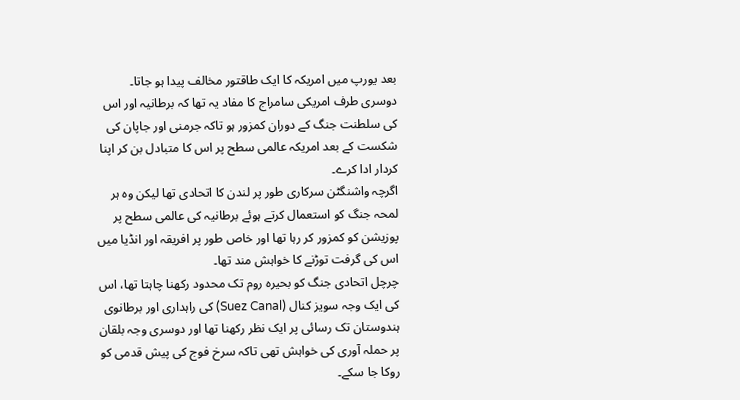بعد یورپ میں امریکہ کا ایک طاقتور مخالف پیدا ہو جاتا۔ دوسری طرف امریکی سامراج کا مفاد یہ تھا کہ برطانیہ اور اس کی سلطنت جنگ کے دوران کمزور ہو تاکہ جرمنی اور جاپان کی شکست کے بعد امریکہ عالمی سطح پر اس کا متبادل بن کر اپنا کردار ادا کرے۔
اگرچہ واشنگٹن سرکاری طور پر لندن کا اتحادی تھا لیکن وہ ہر لمحہ جنگ کو استعمال کرتے ہوئے برطانیہ کی عالمی سطح پر پوزیشن کو کمزور کر رہا تھا اور خاص طور پر افریقہ اور انڈیا میں اس کی گرفت توڑنے کا خواہش مند تھا۔
چرچل اتحادی جنگ کو بحیرہ روم تک محدود رکھنا چاہتا تھا، اس کی ایک وجہ سویز کنال (Suez Canal) کی راہداری اور برطانوی ہندوستان تک رسائی پر ایک نظر رکھنا تھا اور دوسری وجہ بلقان پر حملہ آوری کی خواہش تھی تاکہ سرخ فوج کی پیش قدمی کو روکا جا سکے۔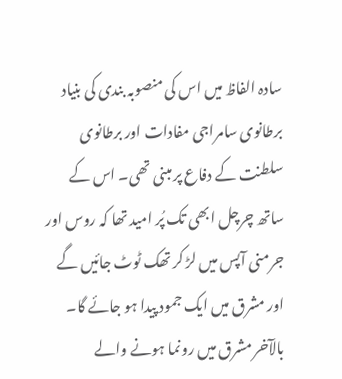سادہ الفاظ میں اس کی منصوبہ بندی کی بنیاد برطانوی سامراجی مفادات اور برطانوی سلطنت کے دفاع پر مبنی تھی۔ اس کے ساتھ چرچل ابھی تک پُر امید تھا کہ روس اور جرمنی آپس میں لڑ کر تھک ٹوٹ جائیں گے اور مشرق میں ایک جمود پیدا ہو جائے گا۔
بالآخر مشرق میں رونما ہونے والے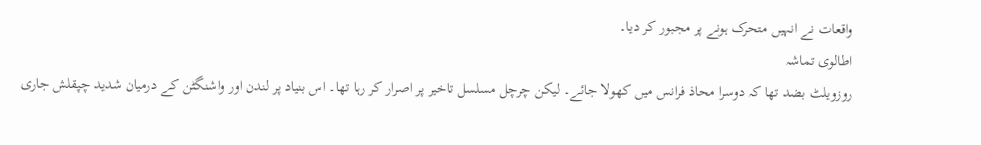واقعات نے انہیں متحرک ہونے پر مجبور کر دیا۔
اطالوی تماشہ
روزویلٹ بضد تھا کہ دوسرا محاذ فرانس میں کھولا جائے۔ لیکن چرچل مسلسل تاخیر پر اصرار کر رہا تھا۔ اس بنیاد پر لندن اور واشنگٹن کے درمیان شدید چپقلش جاری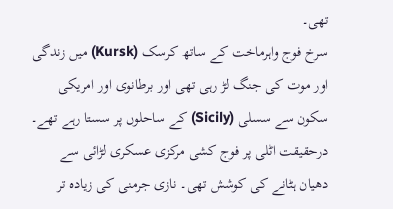تھی۔
سرخ فوج واہرماخت کے ساتھ کرسک (Kursk) میں زندگی اور موت کی جنگ لڑ رہی تھی اور برطانوی اور امریکی سکون سے سسلی (Sicily) کے ساحلوں پر سستا رہے تھے۔
درحقیقت اٹلی پر فوج کشی مرکزی عسکری لڑائی سے دھیان ہٹانے کی کوشش تھی۔ نازی جرمنی کی زیادہ تر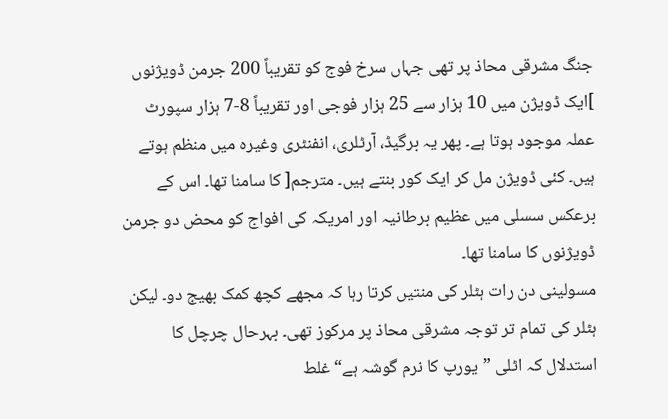جنگ مشرقی محاذ پر تھی جہاں سرخ فوج کو تقریباً 200 جرمن ڈویژنوں ]ایک ڈویژن میں 10 ہزار سے 25 ہزار فوجی اور تقریباً 8-7 ہزار سپورٹ عملہ موجود ہوتا ہے۔ پھر یہ برگیڈ، آرٹلری، انفنٹری وغیرہ میں منظم ہوتے ہیں۔ کئی ڈویژن مل کر ایک کور بنتے ہیں۔ مترجم[ کا سامنا تھا۔ اس کے برعکس سسلی میں عظیم برطانیہ اور امریکہ کی افواج کو محض دو جرمن ڈویژنوں کا سامنا تھا۔
مسولینی دن رات ہٹلر کی منتیں کرتا رہا کہ مجھے کچھ کمک بھیج دو۔ لیکن ہٹلر کی تمام تر توجہ مشرقی محاذ پر مرکوز تھی۔ بہرحال چرچل کا استدلال کہ اٹلی ”یورپ کا نرم گوشہ ہے“ غلط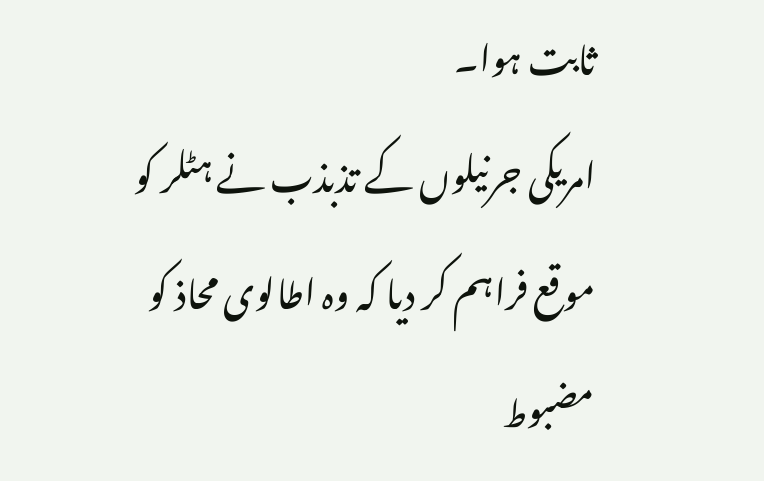ثابت ہوا۔
امریکی جرنیلوں کے تذبذب نے ہٹلر کو موقع فراہم کر دیا کہ وہ اطالوی محاذ کو مضبوط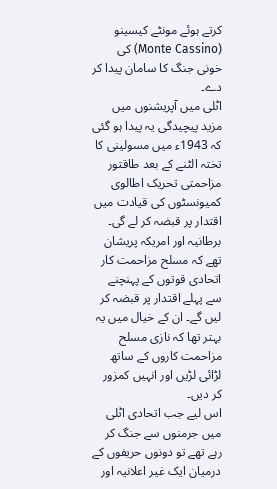کرتے ہوئے مونٹے کیسینو (Monte Cassino) کی خونی جنگ کا سامان پیدا کر دے۔
اٹلی میں آپریشنوں میں مزید پیچیدگی یہ پیدا ہو گئی کہ 1943ء میں مسولینی کا تختہ الٹنے کے بعد طاقتور مزاحمتی تحریک اطالوی کمیونسٹوں کی قیادت میں اقتدار پر قبضہ کر لے گی۔
برطانیہ اور امریکہ پریشان تھے کہ مسلح مزاحمت کار اتحادی قوتوں کے پہنچنے سے پہلے اقتدار پر قبضہ کر لیں گے۔ ان کے خیال میں یہ بہتر تھا کہ نازی مسلح مزاحمت کاروں کے ساتھ لڑائی لڑیں اور انہیں کمزور کر دیں۔
اس لیے جب اتحادی اٹلی میں جرمنوں سے جنگ کر رہے تھے تو دونوں حریفوں کے درمیان ایک غیر اعلانیہ اور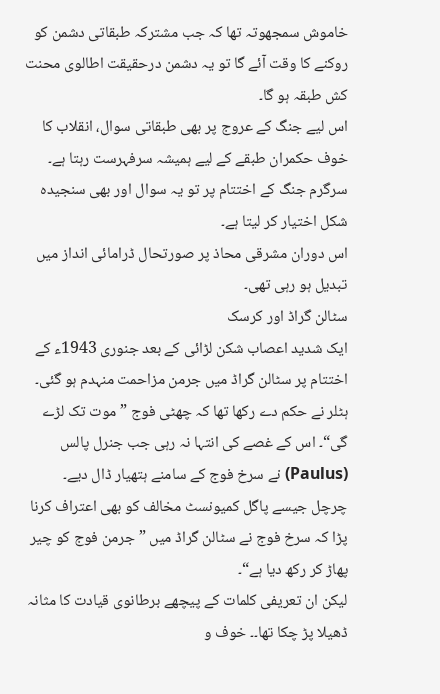خاموش سمجھوتہ تھا کہ جب مشترکہ طبقاتی دشمن کو روکنے کا وقت آئے گا تو یہ دشمن درحقیقت اطالوی محنت کش طبقہ ہو گا۔
اس لیے جنگ کے عروج پر بھی طبقاتی سوال، انقلاب کا خوف حکمران طبقے کے لیے ہمیشہ سرفہرست رہتا ہے۔ سرگرم جنگ کے اختتام پر تو یہ سوال اور بھی سنجیدہ شکل اختیار کر لیتا ہے۔
اس دوران مشرقی محاذ پر صورتحال ڈرامائی انداز میں تبدیل ہو رہی تھی۔
سٹالن گراڈ اور کرسک
ایک شدید اعصاب شکن لڑائی کے بعد جنوری 1943ء کے اختتام پر سٹالن گراڈ میں جرمن مزاحمت منہدم ہو گئی۔ ہٹلر نے حکم دے رکھا تھا کہ چھٹی فوج ”موت تک لڑے گی“۔ اس کے غصے کی انتہا نہ رہی جب جنرل پالس (Paulus) نے سرخ فوج کے سامنے ہتھیار ڈال دیے۔
چرچل جیسے پاگل کمیونسٹ مخالف کو بھی اعتراف کرنا پڑا کہ سرخ فوج نے سٹالن گراڈ میں ”جرمن فوج کو چیر پھاڑ کر رکھ دیا ہے“۔
لیکن ان تعریفی کلمات کے پیچھے برطانوی قیادت کا مثانہ ڈھیلا پڑ چکا تھا۔۔ خوف و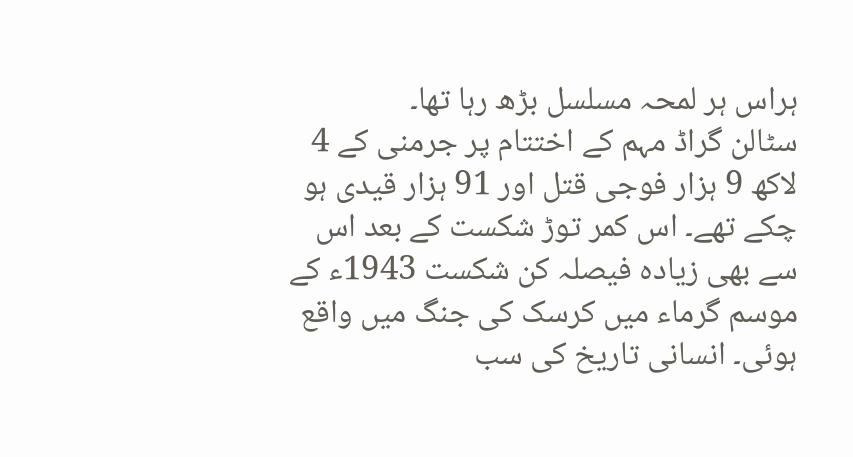ہراس ہر لمحہ مسلسل بڑھ رہا تھا۔
سٹالن گراڈ مہم کے اختتام پر جرمنی کے 4 لاکھ 9 ہزار فوجی قتل اور 91 ہزار قیدی ہو چکے تھے۔ اس کمر توڑ شکست کے بعد اس سے بھی زیادہ فیصلہ کن شکست 1943ء کے موسم گرماء میں کرسک کی جنگ میں واقع ہوئی۔ انسانی تاریخ کی سب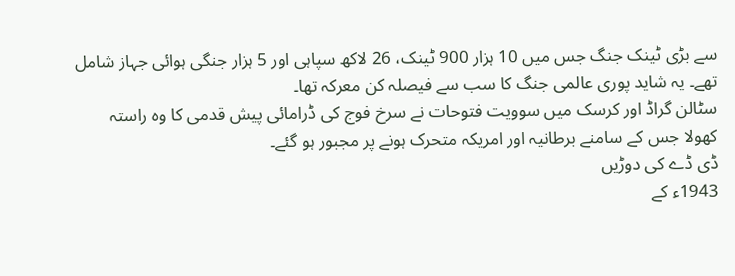سے بڑی ٹینک جنگ جس میں 10 ہزار 900 ٹینک، 26 لاکھ سپاہی اور 5 ہزار جنگی ہوائی جہاز شامل تھے۔ یہ شاید پوری عالمی جنگ کا سب سے فیصلہ کن معرکہ تھا۔
سٹالن گراڈ اور کرسک میں سوویت فتوحات نے سرخ فوج کی ڈرامائی پیش قدمی کا وہ راستہ کھولا جس کے سامنے برطانیہ اور امریکہ متحرک ہونے پر مجبور ہو گئے۔
ڈی ڈے کی دوڑیں
1943ء کے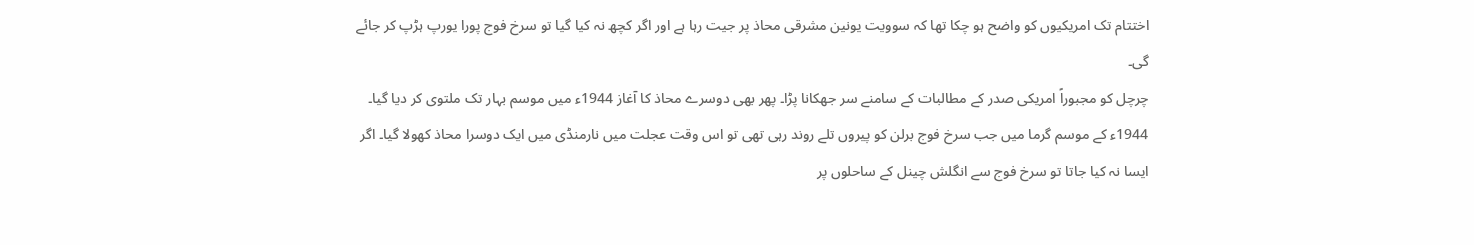اختتام تک امریکیوں کو واضح ہو چکا تھا کہ سوویت یونین مشرقی محاذ پر جیت رہا ہے اور اگر کچھ نہ کیا گیا تو سرخ فوج پورا یورپ ہڑپ کر جائے گی۔
چرچل کو مجبوراً امریکی صدر کے مطالبات کے سامنے سر جھکانا پڑا۔ پھر بھی دوسرے محاذ کا آغاز 1944ء میں موسم بہار تک ملتوی کر دیا گیا۔
1944ء کے موسم گرما میں جب سرخ فوج برلن کو پیروں تلے روند رہی تھی تو اس وقت عجلت میں نارمنڈی میں ایک دوسرا محاذ کھولا گیا۔ اگر ایسا نہ کیا جاتا تو سرخ فوج سے انگلش چینل کے ساحلوں پر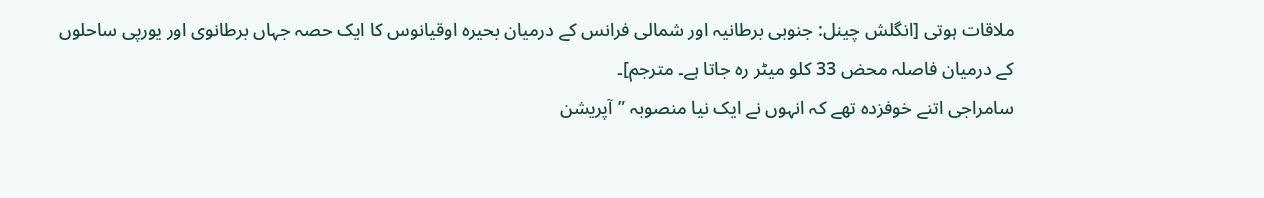ملاقات ہوتی [انگلش چینل: جنوبی برطانیہ اور شمالی فرانس کے درمیان بحیرہ اوقیانوس کا ایک حصہ جہاں برطانوی اور یورپی ساحلوں کے درمیان فاصلہ محض 33 کلو میٹر رہ جاتا ہے۔ مترجم]۔
سامراجی اتنے خوفزدہ تھے کہ انہوں نے ایک نیا منصوبہ ”آپریشن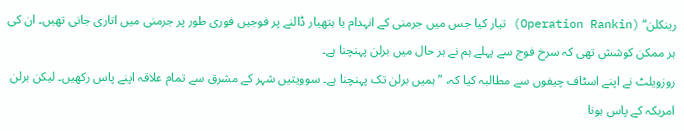رینکلن“ (Operation Rankin) تیار کیا جس میں جرمنی کے انہدام یا ہتھیار ڈالنے پر فوجیں فوری طور پر جرمنی میں اتاری جانی تھیں۔ ان کی ہر ممکن کوشش تھی کہ سرخ فوج سے پہلے ہم نے ہر حال میں برلن پہنچنا ہے۔
روزویلٹ نے اپنے اسٹاف چیفوں سے مطالبہ کیا کہ، ”ہمیں برلن تک پہنچنا ہے۔ سوویتیں شہر کے مشرق سے تمام علاقہ اپنے پاس رکھیں۔ لیکن برلن امریکہ کے پاس ہونا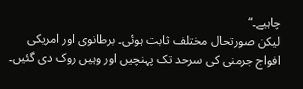چاہیے۔“
لیکن صورتحال مختلف ثابت ہوئی۔ برطانوی اور امریکی افواج جرمنی کی سرحد تک پہنچیں اور وہیں روک دی گئیں۔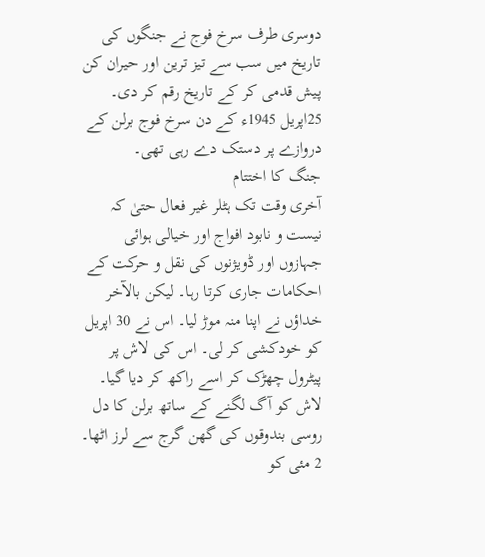دوسری طرف سرخ فوج نے جنگوں کی تاریخ میں سب سے تیز ترین اور حیران کن پیش قدمی کر کے تاریخ رقم کر دی۔
25اپریل 1945ء کے دن سرخ فوج برلن کے دروازے پر دستک دے رہی تھی۔
جنگ کا اختتام
آخری وقت تک ہٹلر غیر فعال حتیٰ کہ نیست و نابود افواج اور خیالی ہوائی جہازوں اور ڈویژنوں کی نقل و حرکت کے احکامات جاری کرتا رہا۔ لیکن بالآخر خداؤں نے اپنا منہ موڑ لیا۔ اس نے 30 اپریل کو خودکشی کر لی۔ اس کی لاش پر پیٹرول چھڑک کر اسے راکھ کر دیا گیا۔
لاش کو آگ لگنے کے ساتھ برلن کا دل روسی بندوقوں کی گھن گرج سے لرز اٹھا۔ 2 مئی کو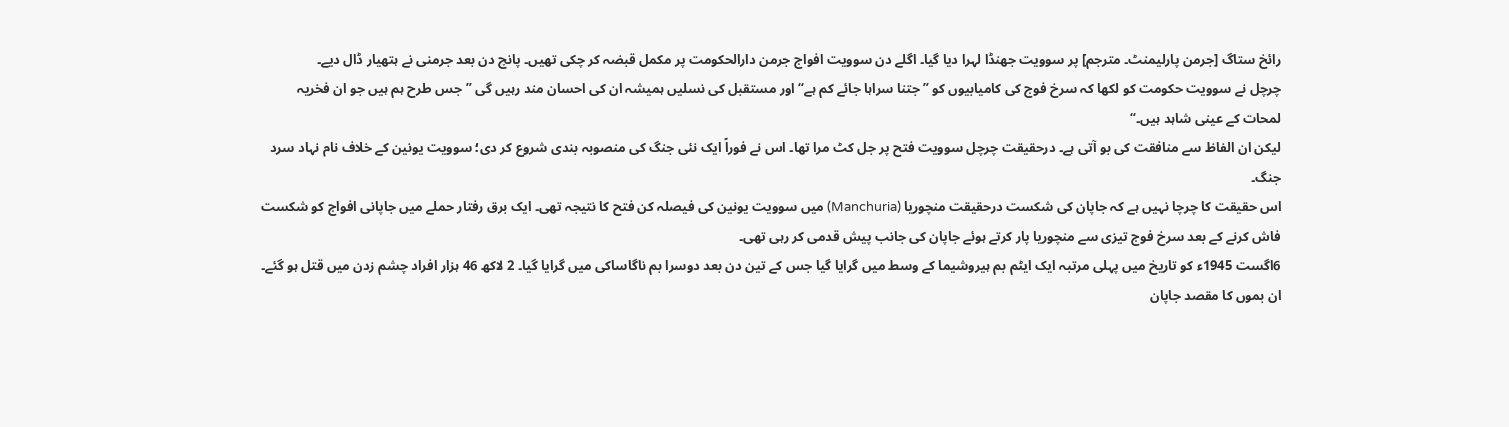رائخ ستاگ [جرمن پارلیمنٹ۔ مترجم] پر سوویت جھنڈا لہرا دیا گیا۔ اگلے دن سوویت افواج جرمن دارالحکومت پر مکمل قبضہ کر چکی تھیں۔ پانچ دن بعد جرمنی نے ہتھیار ڈال دیے۔
چرچل نے سوویت حکومت کو لکھا کہ سرخ فوج کی کامیابیوں کو ”جتنا سراہا جائے کم ہے“ اور مستقبل کی نسلیں ہمیشہ ان کی احسان مند رہیں گی ”جس طرح ہم ہیں جو ان فخریہ لمحات کے عینی شاہد ہیں۔“
لیکن ان الفاظ سے منافقت کی بو آتی ہے۔ درحقیقت چرچل سوویت فتح پر جل کٹ مرا تھا۔ اس نے فوراً ایک نئی جنگ کی منصوبہ بندی شروع کر دی؛ سوویت یونین کے خلاف نام نہاد سرد جنگ۔
اس حقیقت کا چرچا نہیں ہے کہ جاپان کی شکست درحقیقت منچوریا (Manchuria) میں سوویت یونین کی فیصلہ کن فتح کا نتیجہ تھی۔ ایک برق رفتار حملے میں جاپانی افواج کو شکست فاش کرنے کے بعد سرخ فوج تیزی سے منچوریا پار کرتے ہوئے جاپان کی جانب پیش قدمی کر رہی تھی۔
6اگست 1945ء کو تاریخ میں پہلی مرتبہ ایک ایٹم بم ہیروشیما کے وسط میں گرایا گیا جس کے تین دن بعد دوسرا بم ناگاساکی میں گرایا گیا۔ 2 لاکھ 46 ہزار افراد چشم زدن میں قتل ہو گئے۔ ان بموں کا مقصد جاپان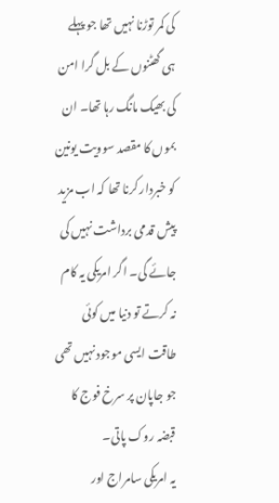کی کمر توڑنا نہیں تھا جو پہلے ہی گھٹنوں کے بل گرا امن کی بھیک مانگ رہا تھا۔ ان بموں کا مقصد سوویت یونین کو خبردار کرنا تھا کہ اب مزید پیش قدمی برداشت نہیں کی جائے گی۔ اگر امریکی یہ کام نہ کرتے تو دنیا میں کوئی طاقت ایسی موجود نہیں تھی جو جاپان پر سرخ فوج کا قبضہ روک پاتی۔
یہ امریکی سامراج اور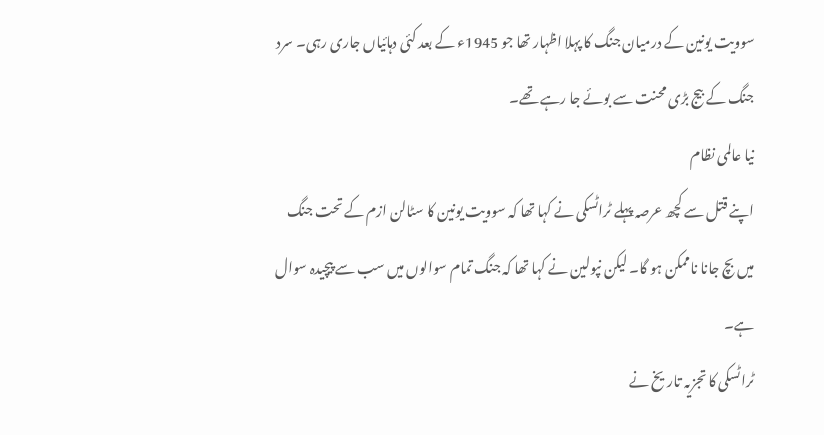سوویت یونین کے درمیان جنگ کا پہلا اظہار تھا جو 1945ء کے بعد کئی دہائیاں جاری رہی۔ سرد جنگ کے بیج بڑی محنت سے بوئے جا رہے تھے۔
نیا عالمی نظام
اپنے قتل سے کچھ عرصہ پہلے ٹراٹسکی نے کہا تھا کہ سوویت یونین کا سٹالن ازم کے تحت جنگ میں بچ جانا ناممکن ہو گا۔ لیکن نپولین نے کہا تھا کہ جنگ تمام سوالوں میں سب سے پیچیدہ سوال ہے۔
ٹراٹسکی کا تجزیہ تاریخ نے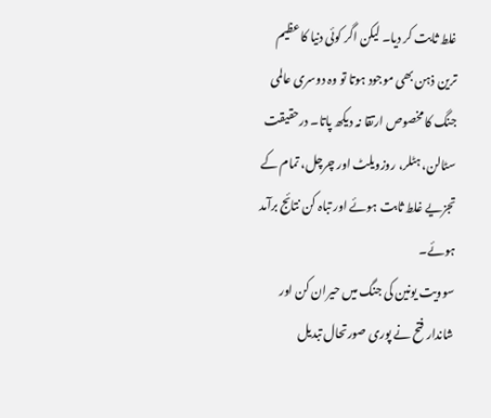غلط ثابت کر دیا۔ لیکن اگر کوئی دنیا کا عظیم ترین ذہن بھی موجود ہوتا تو وہ دوسری عالمی جنگ کا مخصوص ارتقا نہ دیکھ پاتا۔ درحقیقت سٹالن، ہٹلر، روزویلٹ اور چرچل، تمام کے تجزیے غلط ثابت ہوئے اور تباہ کن نتائج برآمد ہوئے۔
سوویت یونین کی جنگ میں حیران کن اور شاندار فتح نے پوری صورتحال تبدیل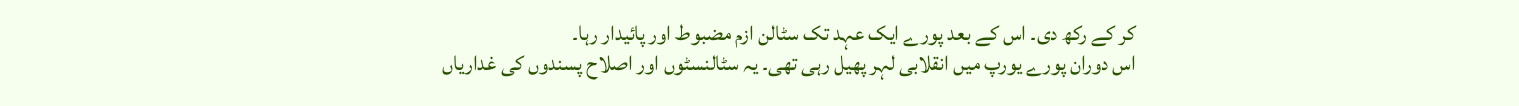کر کے رکھ دی۔ اس کے بعد پورے ایک عہد تک سٹالن ازم مضبوط اور پائیدار رہا۔
اس دوران پورے یورپ میں انقلابی لہر پھیل رہی تھی۔ یہ سٹالنسٹوں اور اصلاح پسندوں کی غداریاں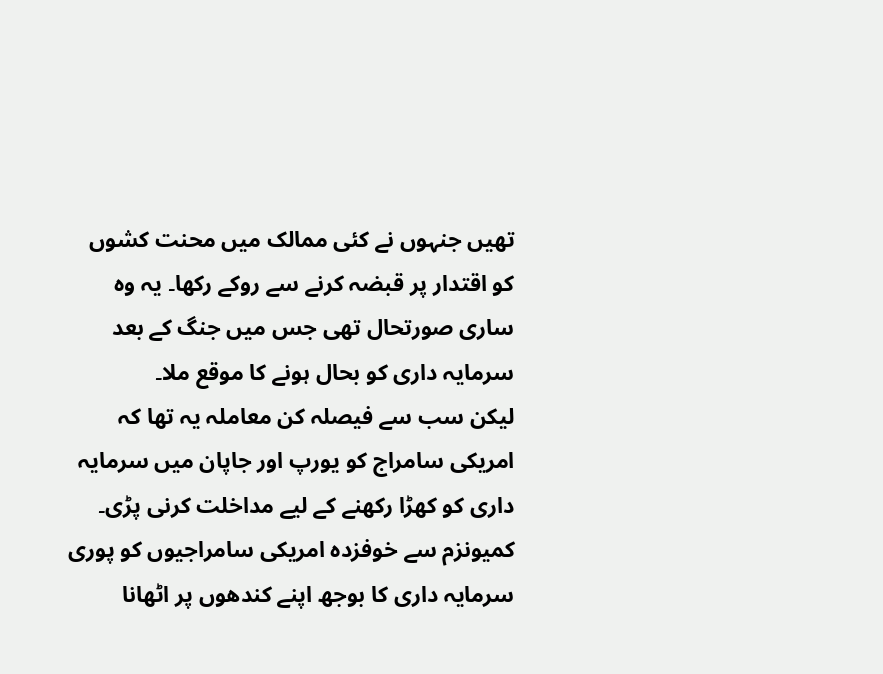تھیں جنہوں نے کئی ممالک میں محنت کشوں کو اقتدار پر قبضہ کرنے سے روکے رکھا۔ یہ وہ ساری صورتحال تھی جس میں جنگ کے بعد سرمایہ داری کو بحال ہونے کا موقع ملا۔
لیکن سب سے فیصلہ کن معاملہ یہ تھا کہ امریکی سامراج کو یورپ اور جاپان میں سرمایہ داری کو کھڑا رکھنے کے لیے مداخلت کرنی پڑی۔ کمیونزم سے خوفزدہ امریکی سامراجیوں کو پوری سرمایہ داری کا بوجھ اپنے کندھوں پر اٹھانا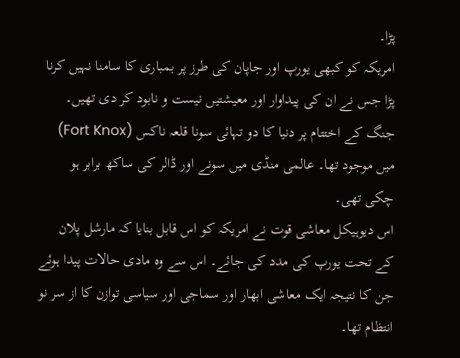پڑا۔
امریکہ کو کبھی یورپ اور جاپان کی طرز پر بمباری کا سامنا نہیں کرنا پڑا جس نے ان کی پیداوار اور معیشتیں نیست و نابود کر دی تھیں۔ جنگ کے اختتام پر دنیا کا دو تہائی سونا قلعہ ناکس (Fort Knox) میں موجود تھا۔ عالمی منڈی میں سونے اور ڈالر کی ساکھ برابر ہو چکی تھی۔
اس دیوہیکل معاشی قوت نے امریکہ کو اس قابل بنایا کہ مارشل پلان کے تحت یورپ کی مدد کی جائے۔ اس سے وہ مادی حالات پیدا ہوئے جن کا نتیجہ ایک معاشی ابھار اور سماجی اور سیاسی توازن کا از سر نو انتظام تھا۔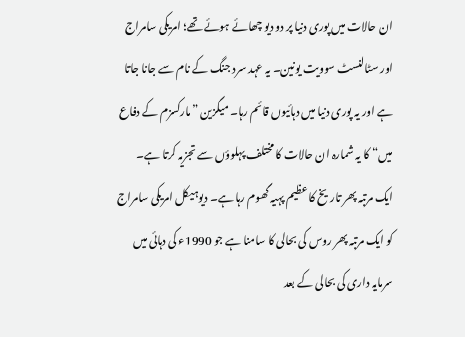ان حالات میں پوری دنیا پر دو دیو چھائے ہوئے تھے؛ امریکی سامراج اور سٹالنسٹ سوویت یونین۔ یہ عہد سرد جنگ کے نام سے جانا جاتا ہے اور یہ پوری دنیا میں دہائیوں قائم رہا۔ میگزین ”مارکسزم کے دفاع میں“ کا یہ شمارہ ان حالات کا مختلف پہلوؤں سے تجزیہ کرتا ہے۔
ایک مرتبہ پھر تاریخ کا عظیم پہیہ گھوم رہا ہے۔ دیوہیکل امریکی سامراج کو ایک مرتبہ پھر روس کی بحالی کا سامنا ہے جو 1990ء کی دہائی میں سرمایہ داری کی بحالی کے بعد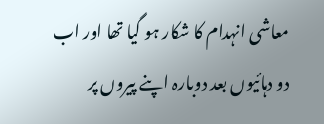معاشی انہدام کا شکار ہو گیا تھا اور اب دو دہائیوں بعد دوبارہ اپنے پیروں پر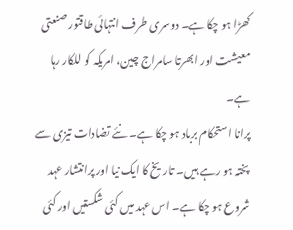کھڑا ہو چکا ہے۔ دوسری طرف انتہائی طاقتور صنعتی معیشت اور ابھرتا سامراج چین، امریکہ کو للکار رہا ہے۔
پرانا استحکام برباد ہو چکا ہے۔ نئے تضادات تیزی سے پختہ ہو رہے ہیں۔ تاریخ کا ایک نیا اور پرانتشار عہد شروع ہو چکا ہے۔ اس عہد میں کئی شکستیں اور کئی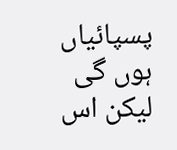پسپائیاں ہوں گی لیکن اس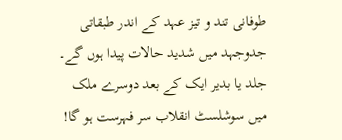طوفانی تند و تیز عہد کے اندر طبقاتی جدوجہد میں شدید حالات پیدا ہوں گے۔ جلد یا بدیر ایک کے بعد دوسرے ملک میں سوشلسٹ انقلاب سر فہرست ہو گا!